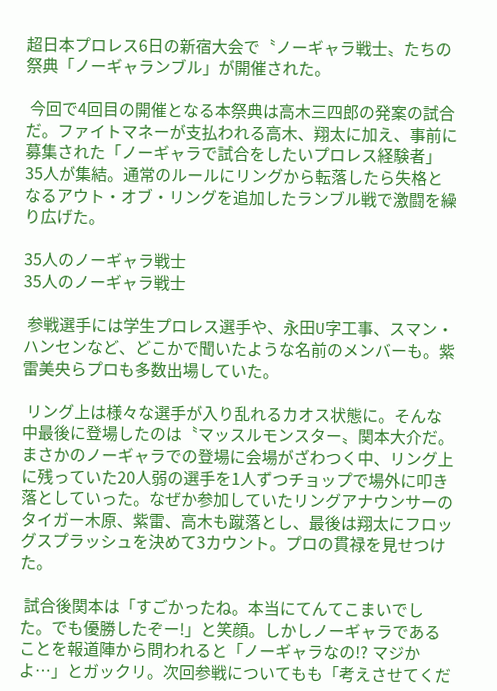超日本プロレス6日の新宿大会で〝ノーギャラ戦士〟たちの祭典「ノーギャランブル」が開催された。

 今回で4回目の開催となる本祭典は高木三四郎の発案の試合だ。ファイトマネーが支払われる高木、翔太に加え、事前に募集された「ノーギャラで試合をしたいプロレス経験者」35人が集結。通常のルールにリングから転落したら失格となるアウト・オブ・リングを追加したランブル戦で激闘を繰り広げた。

35人のノーギャラ戦士
35人のノーギャラ戦士

 参戦選手には学生プロレス選手や、永田U字工事、スマン・ハンセンなど、どこかで聞いたような名前のメンバーも。紫雷美央らプロも多数出場していた。

 リング上は様々な選手が入り乱れるカオス状態に。そんな中最後に登場したのは〝マッスルモンスター〟関本大介だ。まさかのノーギャラでの登場に会場がざわつく中、リング上に残っていた20人弱の選手を1人ずつチョップで場外に叩き落としていった。なぜか参加していたリングアナウンサーのタイガー木原、紫雷、高木も蹴落とし、最後は翔太にフロッグスプラッシュを決めて3カウント。プロの貫禄を見せつけた。

 試合後関本は「すごかったね。本当にてんてこまいでした。でも優勝したぞー!」と笑顔。しかしノーギャラであることを報道陣から問われると「ノーギャラなの!? マジかよ…」とガックリ。次回参戦についてもも「考えさせてくだ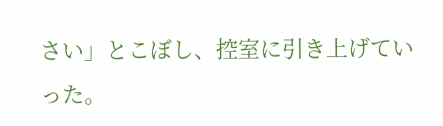さい」とこぼし、控室に引き上げていった。